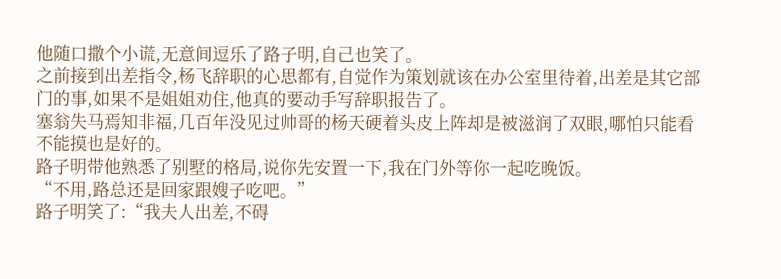他随口撒个小谎,无意间逗乐了路子明,自己也笑了。
之前接到出差指令,杨飞辞职的心思都有,自觉作为策划就该在办公室里待着,出差是其它部门的事,如果不是姐姐劝住,他真的要动手写辞职报告了。
塞翁失马焉知非福,几百年没见过帅哥的杨天硬着头皮上阵却是被滋润了双眼,哪怕只能看不能摸也是好的。
路子明带他熟悉了别墅的格局,说你先安置一下,我在门外等你一起吃晚饭。
“不用,路总还是回家跟嫂子吃吧。”
路子明笑了:“我夫人出差,不碍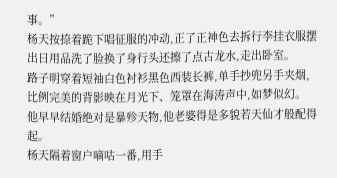事。”
杨天按捺着跪下唱征服的冲动,正了正神色去拆行李挂衣服摆出日用品洗了脸换了身行头还擦了点古龙水,走出卧室。
路子明穿着短袖白色衬衫黑色西装长裤,单手抄兜另手夹烟,比例完美的背影映在月光下、笼罩在海涛声中,如梦似幻。
他早早结婚绝对是暴殄天物,他老婆得是多貌若天仙才般配得起。
杨天隔着窗户嘀咕一番,用手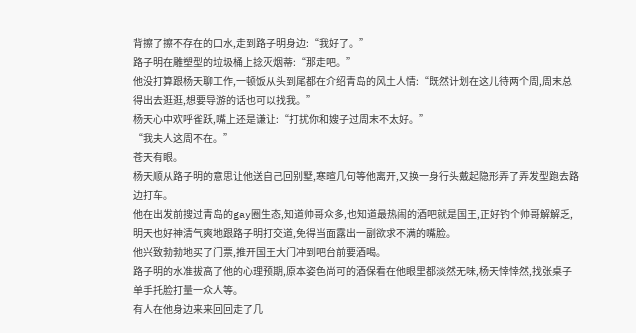背擦了擦不存在的口水,走到路子明身边:“我好了。”
路子明在雕塑型的垃圾桶上捻灭烟蒂:“那走吧。”
他没打算跟杨天聊工作,一顿饭从头到尾都在介绍青岛的风土人情:“既然计划在这儿待两个周,周末总得出去逛逛,想要导游的话也可以找我。”
杨天心中欢呼雀跃,嘴上还是谦让:“打扰你和嫂子过周末不太好。”
“我夫人这周不在。”
苍天有眼。
杨天顺从路子明的意思让他送自己回别墅,寒暄几句等他离开,又换一身行头戴起隐形弄了弄发型跑去路边打车。
他在出发前搜过青岛的gay圈生态,知道帅哥众多,也知道最热闹的酒吧就是国王,正好钓个帅哥解解乏,明天也好神清气爽地跟路子明打交道,免得当面露出一副欲求不满的嘴脸。
他兴致勃勃地买了门票,推开国王大门冲到吧台前要酒喝。
路子明的水准拔高了他的心理预期,原本姿色尚可的酒保看在他眼里都淡然无味,杨天悻悻然,找张桌子单手托脸打量一众人等。
有人在他身边来来回回走了几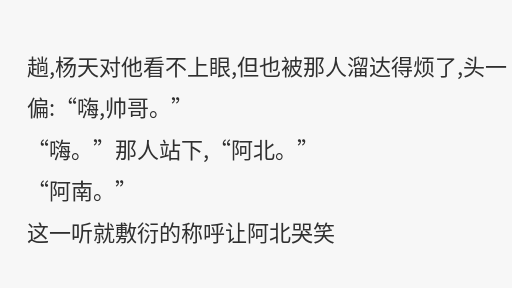趟,杨天对他看不上眼,但也被那人溜达得烦了,头一偏:“嗨,帅哥。”
“嗨。”那人站下,“阿北。”
“阿南。”
这一听就敷衍的称呼让阿北哭笑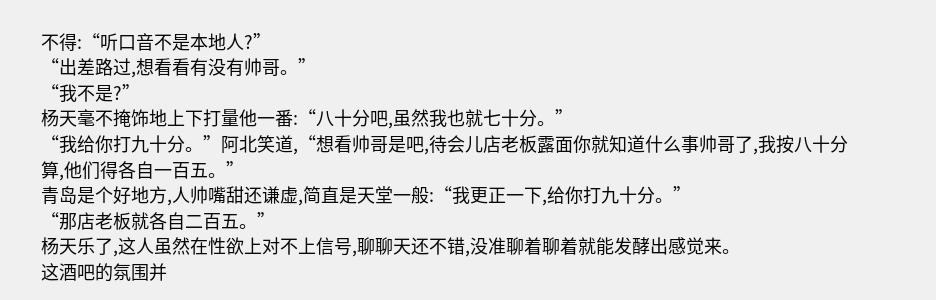不得:“听口音不是本地人?”
“出差路过,想看看有没有帅哥。”
“我不是?”
杨天毫不掩饰地上下打量他一番:“八十分吧,虽然我也就七十分。”
“我给你打九十分。”阿北笑道,“想看帅哥是吧,待会儿店老板露面你就知道什么事帅哥了,我按八十分算,他们得各自一百五。”
青岛是个好地方,人帅嘴甜还谦虚,简直是天堂一般:“我更正一下,给你打九十分。”
“那店老板就各自二百五。”
杨天乐了,这人虽然在性欲上对不上信号,聊聊天还不错,没准聊着聊着就能发酵出感觉来。
这酒吧的氛围并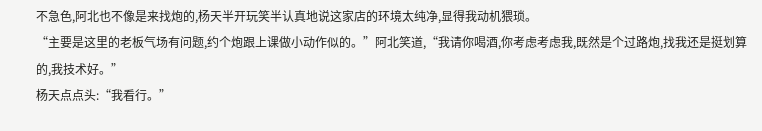不急色,阿北也不像是来找炮的,杨天半开玩笑半认真地说这家店的环境太纯净,显得我动机猥琐。
“主要是这里的老板气场有问题,约个炮跟上课做小动作似的。”阿北笑道,“我请你喝酒,你考虑考虑我,既然是个过路炮,找我还是挺划算的,我技术好。”
杨天点点头:“我看行。”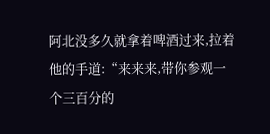阿北没多久就拿着啤酒过来,拉着他的手道:“来来来,带你参观一个三百分的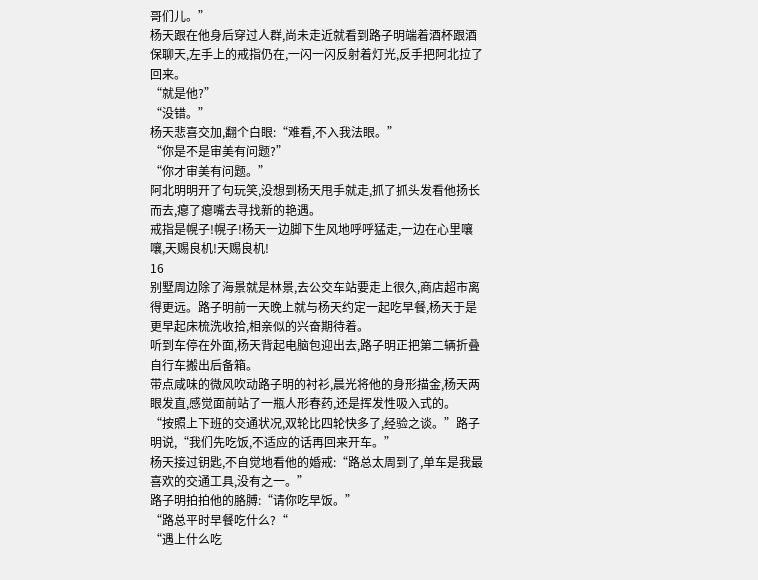哥们儿。”
杨天跟在他身后穿过人群,尚未走近就看到路子明端着酒杯跟酒保聊天,左手上的戒指仍在,一闪一闪反射着灯光,反手把阿北拉了回来。
“就是他?”
“没错。”
杨天悲喜交加,翻个白眼:“难看,不入我法眼。”
“你是不是审美有问题?”
“你才审美有问题。”
阿北明明开了句玩笑,没想到杨天甩手就走,抓了抓头发看他扬长而去,瘪了瘪嘴去寻找新的艳遇。
戒指是幌子!幌子!杨天一边脚下生风地呼呼猛走,一边在心里嚷嚷,天赐良机!天赐良机!
16
别墅周边除了海景就是林景,去公交车站要走上很久,商店超市离得更远。路子明前一天晚上就与杨天约定一起吃早餐,杨天于是更早起床梳洗收拾,相亲似的兴奋期待着。
听到车停在外面,杨天背起电脑包迎出去,路子明正把第二辆折叠自行车搬出后备箱。
带点咸味的微风吹动路子明的衬衫,晨光将他的身形描金,杨天两眼发直,感觉面前站了一瓶人形春药,还是挥发性吸入式的。
“按照上下班的交通状况,双轮比四轮快多了,经验之谈。”路子明说,“我们先吃饭,不适应的话再回来开车。”
杨天接过钥匙,不自觉地看他的婚戒:“路总太周到了,单车是我最喜欢的交通工具,没有之一。”
路子明拍拍他的胳膊:“请你吃早饭。”
“路总平时早餐吃什么?“
“遇上什么吃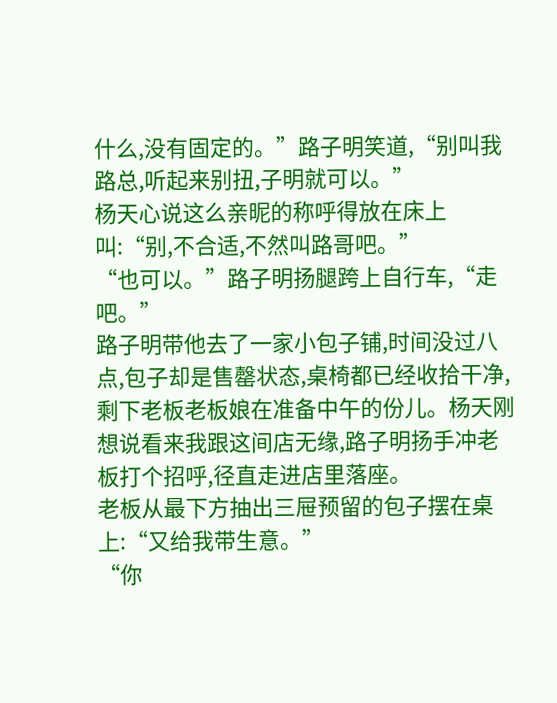什么,没有固定的。”路子明笑道,“别叫我路总,听起来别扭,子明就可以。”
杨天心说这么亲昵的称呼得放在床上叫:“别,不合适,不然叫路哥吧。”
“也可以。”路子明扬腿跨上自行车,“走吧。”
路子明带他去了一家小包子铺,时间没过八点,包子却是售罄状态,桌椅都已经收拾干净,剩下老板老板娘在准备中午的份儿。杨天刚想说看来我跟这间店无缘,路子明扬手冲老板打个招呼,径直走进店里落座。
老板从最下方抽出三屉预留的包子摆在桌上:“又给我带生意。”
“你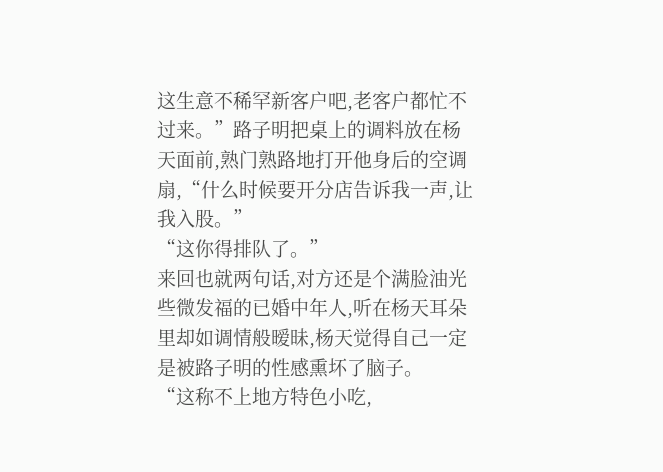这生意不稀罕新客户吧,老客户都忙不过来。”路子明把桌上的调料放在杨天面前,熟门熟路地打开他身后的空调扇,“什么时候要开分店告诉我一声,让我入股。”
“这你得排队了。”
来回也就两句话,对方还是个满脸油光些微发福的已婚中年人,听在杨天耳朵里却如调情般暧昧,杨天觉得自己一定是被路子明的性感熏坏了脑子。
“这称不上地方特色小吃,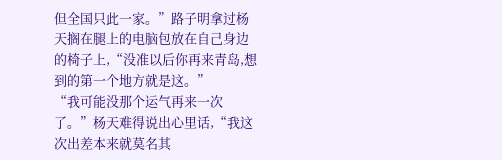但全国只此一家。”路子明拿过杨天搁在腿上的电脑包放在自己身边的椅子上,“没准以后你再来青岛,想到的第一个地方就是这。”
“我可能没那个运气再来一次了。”杨天难得说出心里话,“我这次出差本来就莫名其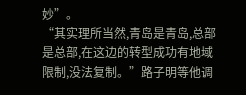妙”。
“其实理所当然,青岛是青岛,总部是总部,在这边的转型成功有地域限制,没法复制。”路子明等他调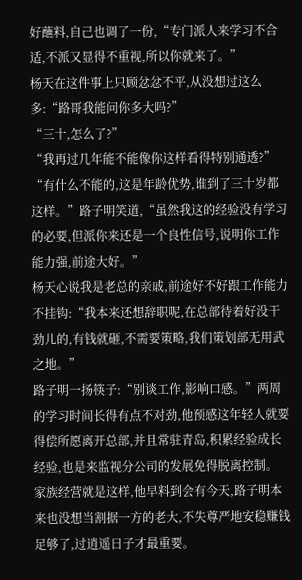好蘸料,自己也调了一份,“专门派人来学习不合适,不派又显得不重视,所以你就来了。”
杨天在这件事上只顾忿忿不平,从没想过这么多:“路哥我能问你多大吗?”
“三十,怎么了?”
“我再过几年能不能像你这样看得特别通透?”
“有什么不能的,这是年龄优势,谁到了三十岁都这样。”路子明笑道,“虽然我这的经验没有学习的必要,但派你来还是一个良性信号,说明你工作能力强,前途大好。”
杨天心说我是老总的亲戚,前途好不好跟工作能力不挂钩:“我本来还想辞职呢,在总部待着好没干劲儿的,有钱就砸,不需要策略,我们策划部无用武之地。”
路子明一扬筷子:“别谈工作,影响口感。”两周的学习时间长得有点不对劲,他预感这年轻人就要得偿所愿离开总部,并且常驻青岛,积累经验成长经验,也是来监视分公司的发展免得脱离控制。
家族经营就是这样,他早料到会有今天,路子明本来也没想当割据一方的老大,不失尊严地安稳赚钱足够了,过逍遥日子才最重要。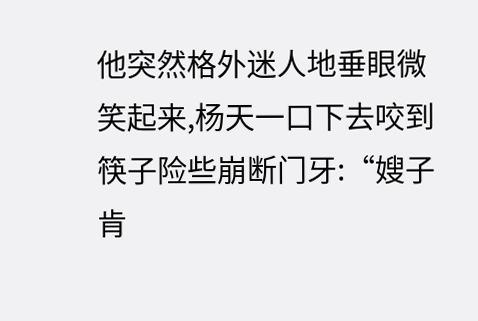他突然格外迷人地垂眼微笑起来,杨天一口下去咬到筷子险些崩断门牙:“嫂子肯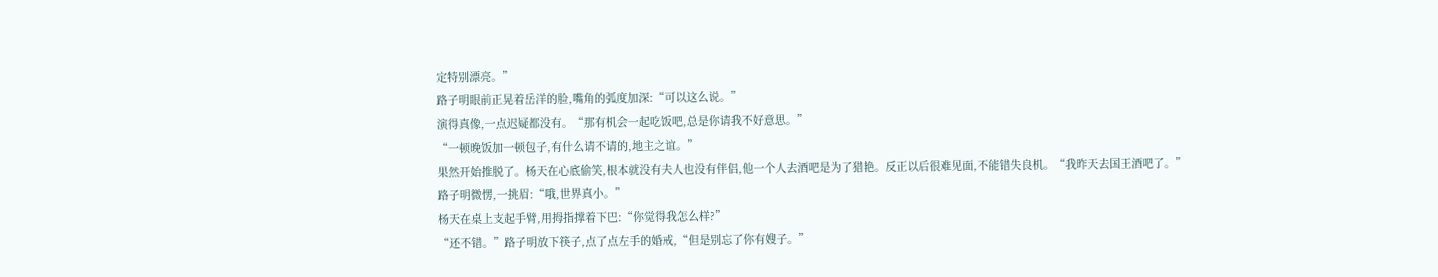定特别漂亮。”
路子明眼前正晃着岳洋的脸,嘴角的弧度加深:“可以这么说。”
演得真像,一点迟疑都没有。“那有机会一起吃饭吧,总是你请我不好意思。”
“一顿晚饭加一顿包子,有什么请不请的,地主之谊。”
果然开始推脱了。杨天在心底偷笑,根本就没有夫人也没有伴侣,他一个人去酒吧是为了猎艳。反正以后很难见面,不能错失良机。“我昨天去国王酒吧了。”
路子明微愣,一挑眉:“哦,世界真小。”
杨天在桌上支起手臂,用拇指撑着下巴:“你觉得我怎么样?”
“还不错。”路子明放下筷子,点了点左手的婚戒,“但是别忘了你有嫂子。”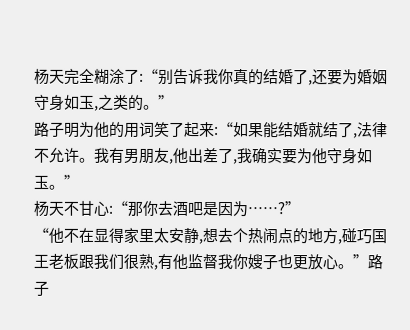杨天完全糊涂了:“别告诉我你真的结婚了,还要为婚姻守身如玉,之类的。”
路子明为他的用词笑了起来:“如果能结婚就结了,法律不允许。我有男朋友,他出差了,我确实要为他守身如玉。”
杨天不甘心:“那你去酒吧是因为……?”
“他不在显得家里太安静,想去个热闹点的地方,碰巧国王老板跟我们很熟,有他监督我你嫂子也更放心。”路子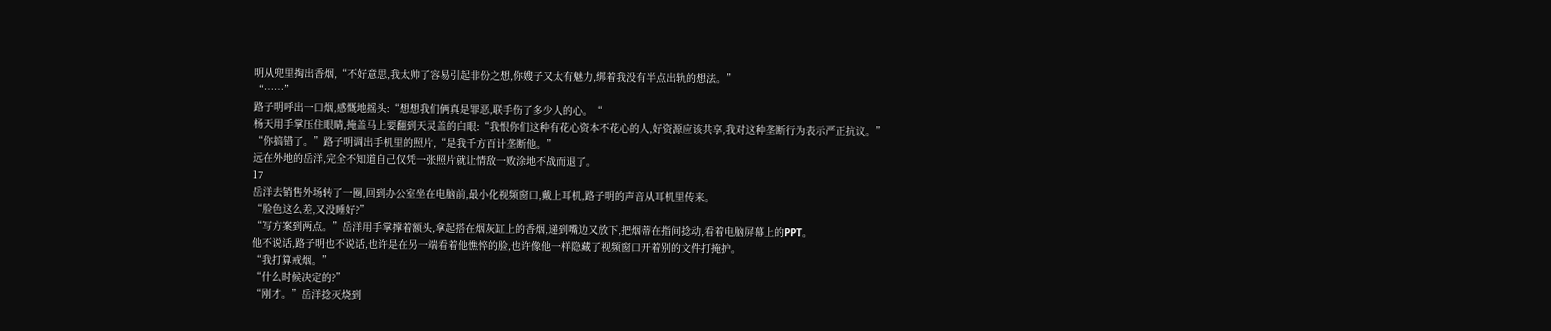明从兜里掏出香烟,“不好意思,我太帅了容易引起非份之想,你嫂子又太有魅力,绑着我没有半点出轨的想法。”
“……”
路子明呼出一口烟,感慨地摇头:“想想我们俩真是罪恶,联手伤了多少人的心。“
杨天用手掌压住眼睛,掩盖马上要翻到天灵盖的白眼:“我恨你们这种有花心资本不花心的人,好资源应该共享,我对这种垄断行为表示严正抗议。”
“你搞错了。”路子明调出手机里的照片,“是我千方百计垄断他。”
远在外地的岳洋,完全不知道自己仅凭一张照片就让情敌一败涂地不战而退了。
17
岳洋去销售外场转了一圈,回到办公室坐在电脑前,最小化视频窗口,戴上耳机,路子明的声音从耳机里传来。
“脸色这么差,又没睡好?”
“写方案到两点。”岳洋用手掌撑着额头,拿起搭在烟灰缸上的香烟,递到嘴边又放下,把烟蒂在指间捻动,看着电脑屏幕上的PPT。
他不说话,路子明也不说话,也许是在另一端看着他憔悴的脸,也许像他一样隐藏了视频窗口开着别的文件打掩护。
“我打算戒烟。”
“什么时候决定的?”
“刚才。”岳洋捻灭烧到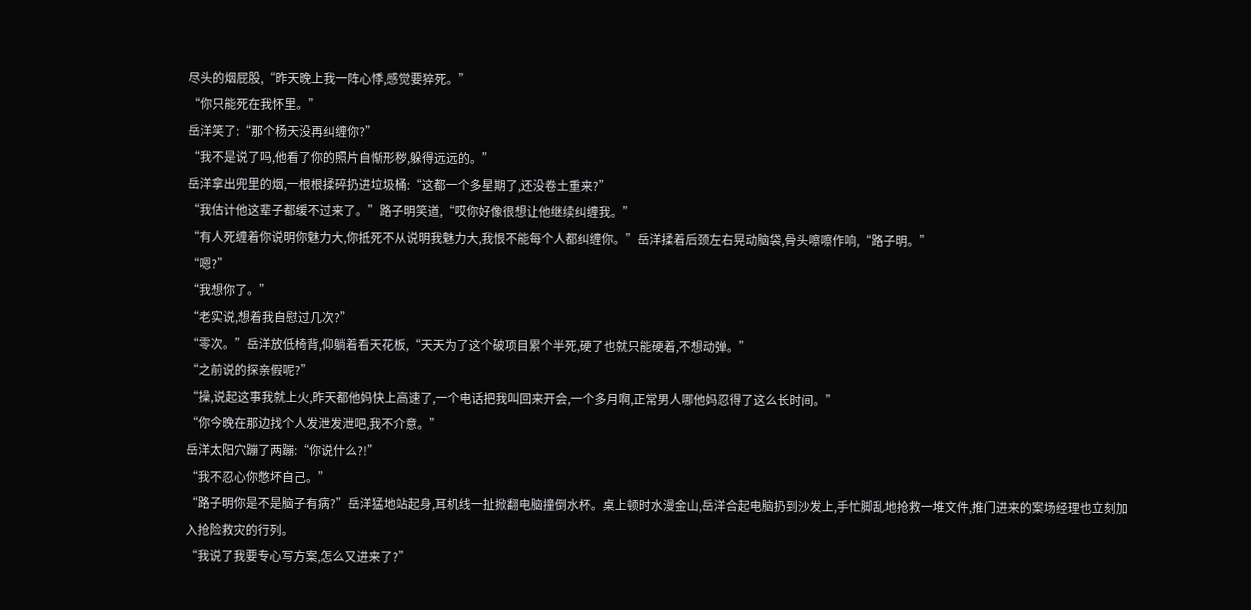尽头的烟屁股,“昨天晚上我一阵心悸,感觉要猝死。”
“你只能死在我怀里。”
岳洋笑了:“那个杨天没再纠缠你?”
“我不是说了吗,他看了你的照片自惭形秽,躲得远远的。”
岳洋拿出兜里的烟,一根根揉碎扔进垃圾桶:“这都一个多星期了,还没卷土重来?”
“我估计他这辈子都缓不过来了。”路子明笑道,“哎你好像很想让他继续纠缠我。”
“有人死缠着你说明你魅力大,你抵死不从说明我魅力大,我恨不能每个人都纠缠你。”岳洋揉着后颈左右晃动脑袋,骨头嚓嚓作响,“路子明。”
“嗯?”
“我想你了。”
“老实说,想着我自慰过几次?”
“零次。”岳洋放低椅背,仰躺着看天花板,“天天为了这个破项目累个半死,硬了也就只能硬着,不想动弹。”
“之前说的探亲假呢?”
“操,说起这事我就上火,昨天都他妈快上高速了,一个电话把我叫回来开会,一个多月啊,正常男人哪他妈忍得了这么长时间。”
“你今晚在那边找个人发泄发泄吧,我不介意。”
岳洋太阳穴蹦了两蹦:“你说什么?!”
“我不忍心你憋坏自己。”
“路子明你是不是脑子有病?”岳洋猛地站起身,耳机线一扯掀翻电脑撞倒水杯。桌上顿时水漫金山,岳洋合起电脑扔到沙发上,手忙脚乱地抢救一堆文件,推门进来的案场经理也立刻加入抢险救灾的行列。
“我说了我要专心写方案,怎么又进来了?”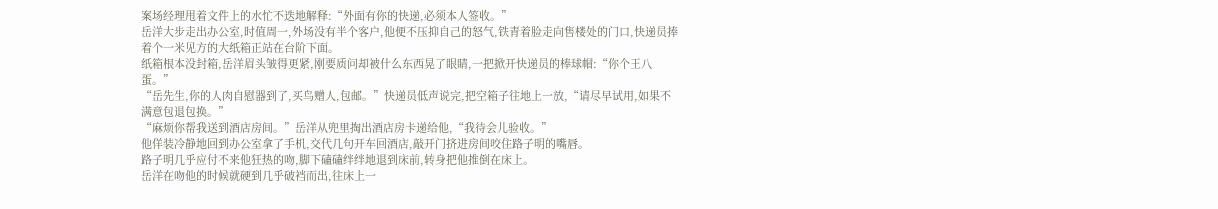案场经理甩着文件上的水忙不迭地解释:“外面有你的快递,必须本人签收。”
岳洋大步走出办公室,时值周一,外场没有半个客户,他便不压抑自己的怒气,铁青着脸走向售楼处的门口,快递员捧着个一米见方的大纸箱正站在台阶下面。
纸箱根本没封箱,岳洋眉头皱得更紧,刚要质问却被什么东西晃了眼睛,一把掀开快递员的棒球帽:“你个王八蛋。”
“岳先生,你的人肉自慰器到了,买鸟赠人,包邮。”快递员低声说完,把空箱子往地上一放,“请尽早试用,如果不满意包退包换。”
“麻烦你帮我送到酒店房间。”岳洋从兜里掏出酒店房卡递给他,“我待会儿验收。”
他佯装冷静地回到办公室拿了手机,交代几句开车回酒店,敲开门挤进房间咬住路子明的嘴唇。
路子明几乎应付不来他狂热的吻,脚下磕磕绊绊地退到床前,转身把他推倒在床上。
岳洋在吻他的时候就硬到几乎破裆而出,往床上一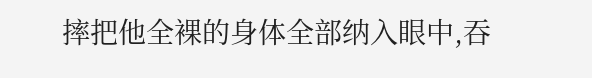摔把他全裸的身体全部纳入眼中,吞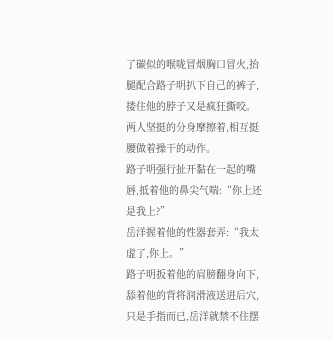了碳似的喉咙冒烟胸口冒火,抬腿配合路子明扒下自己的裤子,搂住他的脖子又是疯狂撕咬。
两人坚挺的分身摩擦着,相互挺腰做着操干的动作。
路子明强行扯开黏在一起的嘴唇,抵着他的鼻尖气喘:“你上还是我上?”
岳洋握着他的性器套弄:“我太虚了,你上。”
路子明扳着他的肩膀翻身向下,舔着他的背将润滑液送进后穴,只是手指而已,岳洋就禁不住摆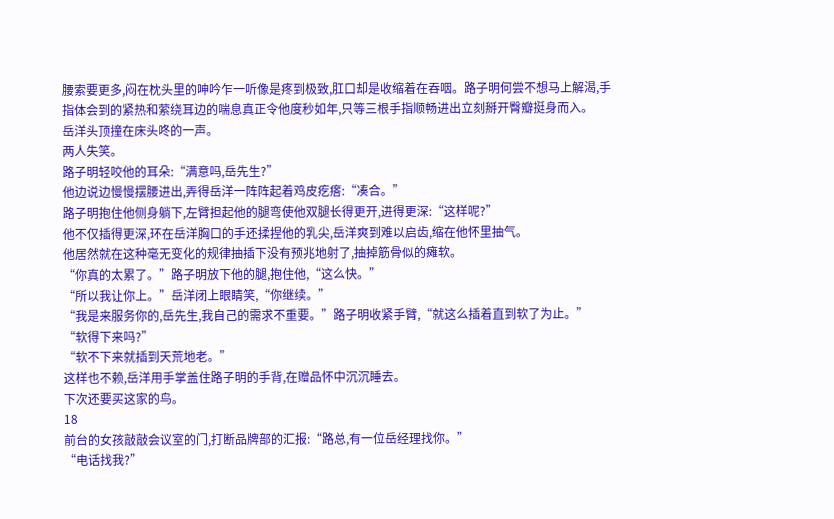腰索要更多,闷在枕头里的呻吟乍一听像是疼到极致,肛口却是收缩着在吞咽。路子明何尝不想马上解渴,手指体会到的紧热和萦绕耳边的喘息真正令他度秒如年,只等三根手指顺畅进出立刻掰开臀瓣挺身而入。
岳洋头顶撞在床头咚的一声。
两人失笑。
路子明轻咬他的耳朵:“满意吗,岳先生?”
他边说边慢慢摆腰进出,弄得岳洋一阵阵起着鸡皮疙瘩:“凑合。”
路子明抱住他侧身躺下,左臂担起他的腿弯使他双腿长得更开,进得更深:“这样呢?”
他不仅插得更深,环在岳洋胸口的手还揉捏他的乳尖,岳洋爽到难以启齿,缩在他怀里抽气。
他居然就在这种毫无变化的规律抽插下没有预兆地射了,抽掉筋骨似的瘫软。
“你真的太累了。”路子明放下他的腿,抱住他,“这么快。”
“所以我让你上。”岳洋闭上眼睛笑,“你继续。”
“我是来服务你的,岳先生,我自己的需求不重要。”路子明收紧手臂,“就这么插着直到软了为止。”
“软得下来吗?”
“软不下来就插到天荒地老。”
这样也不赖,岳洋用手掌盖住路子明的手背,在赠品怀中沉沉睡去。
下次还要买这家的鸟。
18
前台的女孩敲敲会议室的门,打断品牌部的汇报:“路总,有一位岳经理找你。”
“电话找我?”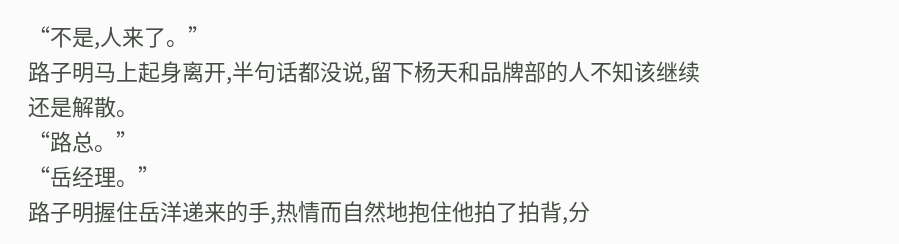“不是,人来了。”
路子明马上起身离开,半句话都没说,留下杨天和品牌部的人不知该继续还是解散。
“路总。”
“岳经理。”
路子明握住岳洋递来的手,热情而自然地抱住他拍了拍背,分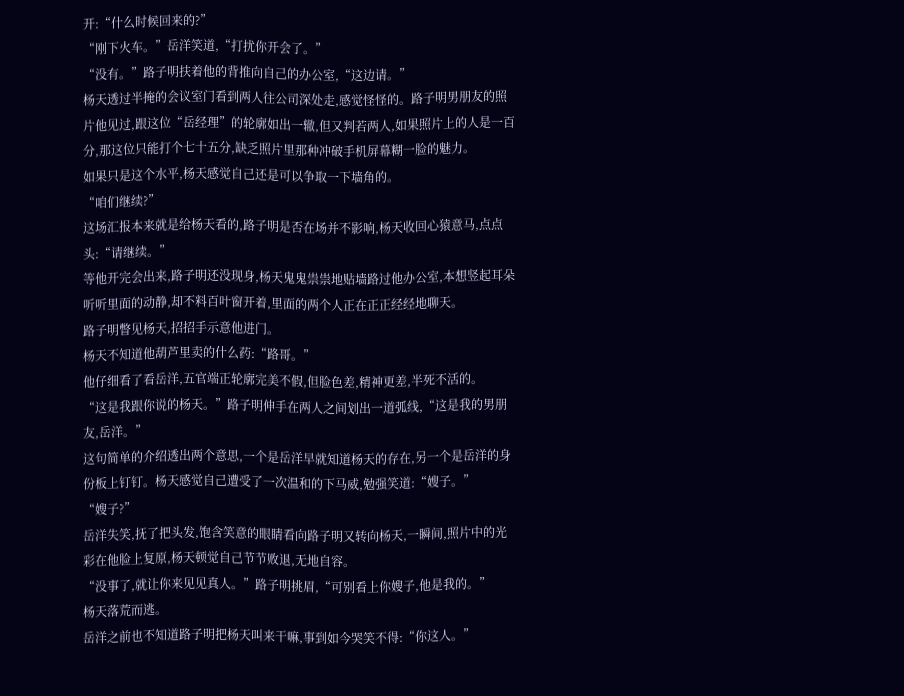开:“什么时候回来的?”
“刚下火车。”岳洋笑道,“打扰你开会了。”
“没有。”路子明扶着他的背推向自己的办公室,“这边请。”
杨天透过半掩的会议室门看到两人往公司深处走,感觉怪怪的。路子明男朋友的照片他见过,跟这位“岳经理”的轮廓如出一辙,但又判若两人,如果照片上的人是一百分,那这位只能打个七十五分,缺乏照片里那种冲破手机屏幕糊一脸的魅力。
如果只是这个水平,杨天感觉自己还是可以争取一下墙角的。
“咱们继续?”
这场汇报本来就是给杨天看的,路子明是否在场并不影响,杨天收回心猿意马,点点头:“请继续。”
等他开完会出来,路子明还没现身,杨天鬼鬼祟祟地贴墙路过他办公室,本想竖起耳朵听听里面的动静,却不料百叶窗开着,里面的两个人正在正正经经地聊天。
路子明瞥见杨天,招招手示意他进门。
杨天不知道他葫芦里卖的什么药:“路哥。”
他仔细看了看岳洋,五官端正轮廓完美不假,但脸色差,精神更差,半死不活的。
“这是我跟你说的杨天。”路子明伸手在两人之间划出一道弧线,“这是我的男朋友,岳洋。”
这句简单的介绍透出两个意思,一个是岳洋早就知道杨天的存在,另一个是岳洋的身份板上钉钉。杨天感觉自己遭受了一次温和的下马威,勉强笑道:“嫂子。”
“嫂子?”
岳洋失笑,抚了把头发,饱含笑意的眼睛看向路子明又转向杨天,一瞬间,照片中的光彩在他脸上复原,杨天顿觉自己节节败退,无地自容。
“没事了,就让你来见见真人。”路子明挑眉,“可别看上你嫂子,他是我的。”
杨天落荒而逃。
岳洋之前也不知道路子明把杨天叫来干嘛,事到如今哭笑不得:“你这人。”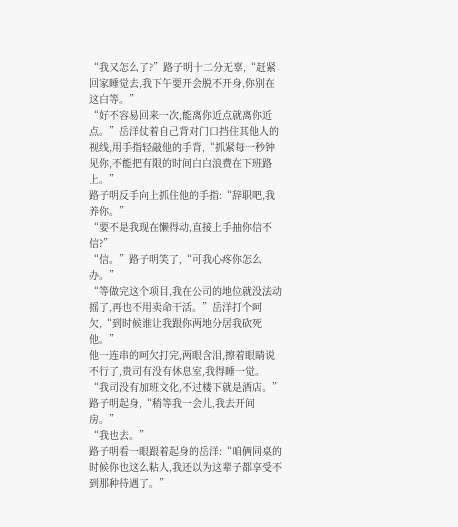“我又怎么了?”路子明十二分无辜,“赶紧回家睡觉去,我下午要开会脱不开身,你别在这白等。”
“好不容易回来一次,能离你近点就离你近点。”岳洋仗着自己背对门口挡住其他人的视线,用手指轻敲他的手背,“抓紧每一秒钟见你,不能把有限的时间白白浪费在下班路上。”
路子明反手向上抓住他的手指:“辞职吧,我养你。”
“要不是我现在懒得动,直接上手抽你信不信?”
“信。”路子明笑了,“可我心疼你怎么办。”
“等做完这个项目,我在公司的地位就没法动摇了,再也不用卖命干活。”岳洋打个呵欠,“到时候谁让我跟你两地分居我砍死他。”
他一连串的呵欠打完,两眼含泪,擦着眼睛说不行了,贵司有没有休息室,我得睡一觉。
“我司没有加班文化,不过楼下就是酒店。”路子明起身,“稍等我一会儿,我去开间房。”
“我也去。”
路子明看一眼跟着起身的岳洋:“咱俩同桌的时候你也这么粘人,我还以为这辈子都享受不到那种待遇了。”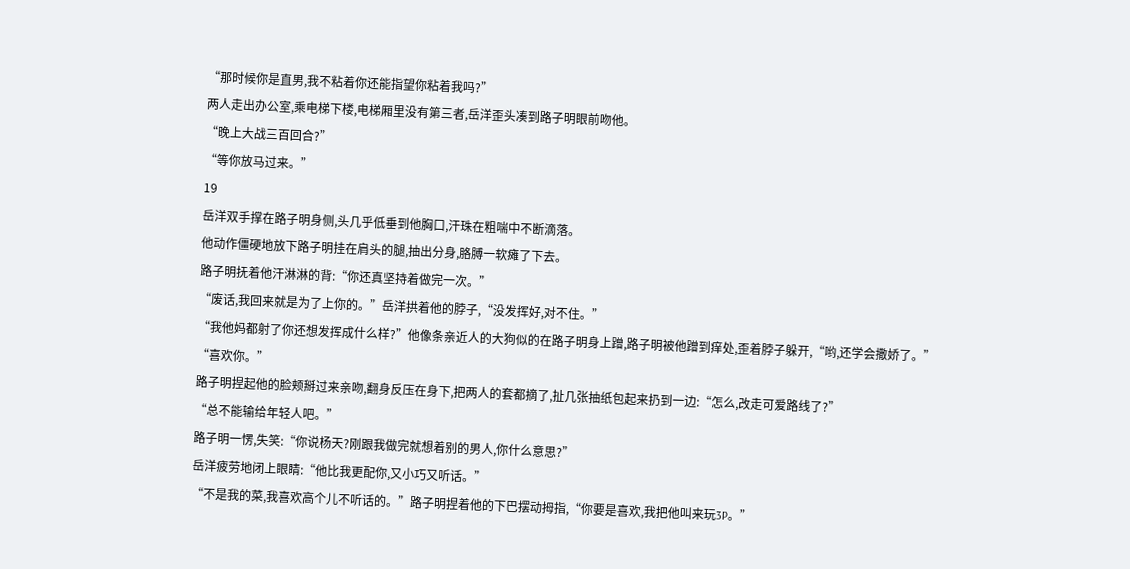“那时候你是直男,我不粘着你还能指望你粘着我吗?”
两人走出办公室,乘电梯下楼,电梯厢里没有第三者,岳洋歪头凑到路子明眼前吻他。
“晚上大战三百回合?”
“等你放马过来。”
19
岳洋双手撑在路子明身侧,头几乎低垂到他胸口,汗珠在粗喘中不断滴落。
他动作僵硬地放下路子明挂在肩头的腿,抽出分身,胳膊一软瘫了下去。
路子明抚着他汗淋淋的背:“你还真坚持着做完一次。”
“废话,我回来就是为了上你的。”岳洋拱着他的脖子,“没发挥好,对不住。”
“我他妈都射了你还想发挥成什么样?”他像条亲近人的大狗似的在路子明身上蹭,路子明被他蹭到痒处,歪着脖子躲开,“哟,还学会撒娇了。”
“喜欢你。”
路子明捏起他的脸颊掰过来亲吻,翻身反压在身下,把两人的套都摘了,扯几张抽纸包起来扔到一边:“怎么,改走可爱路线了?”
“总不能输给年轻人吧。”
路子明一愣,失笑:“你说杨天?刚跟我做完就想着别的男人,你什么意思?”
岳洋疲劳地闭上眼睛:“他比我更配你,又小巧又听话。”
“不是我的菜,我喜欢高个儿不听话的。”路子明捏着他的下巴摆动拇指,“你要是喜欢,我把他叫来玩3P。”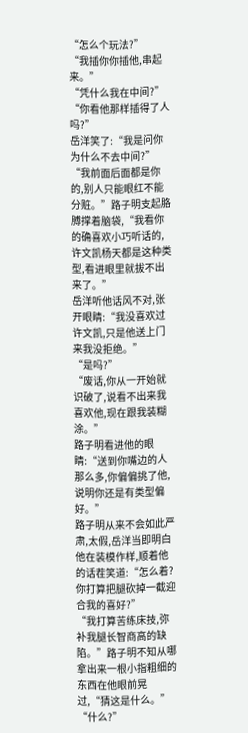“怎么个玩法?”
“我插你你插他,串起来。”
“凭什么我在中间?”
“你看他那样插得了人吗?”
岳洋笑了:“我是问你为什么不去中间?”
“我前面后面都是你的,别人只能眼红不能分赃。”路子明支起胳膊撑着脑袋,“我看你的确喜欢小巧听话的,许文凯杨天都是这种类型,看进眼里就拔不出来了。”
岳洋听他话风不对,张开眼睛:“我没喜欢过许文凯,只是他送上门来我没拒绝。”
“是吗?”
“废话,你从一开始就识破了,说看不出来我喜欢他,现在跟我装糊涂。”
路子明看进他的眼睛:“送到你嘴边的人那么多,你偏偏挑了他,说明你还是有类型偏好。”
路子明从来不会如此严肃,太假,岳洋当即明白他在装模作样,顺着他的话茬笑道:“怎么着?你打算把腿砍掉一截迎合我的喜好?”
“我打算苦练床技,弥补我腿长智商高的缺陷。”路子明不知从哪拿出来一根小指粗细的东西在他眼前晃过,“猜这是什么。”
“什么?”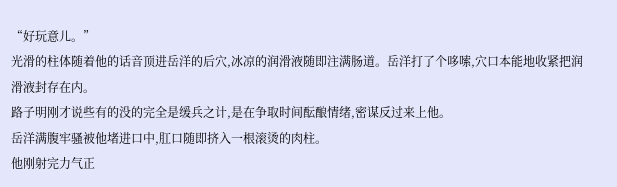“好玩意儿。”
光滑的柱体随着他的话音顶进岳洋的后穴,冰凉的润滑液随即注满肠道。岳洋打了个哆嗦,穴口本能地收紧把润滑液封存在内。
路子明刚才说些有的没的完全是缓兵之计,是在争取时间酝酿情绪,密谋反过来上他。
岳洋满腹牢骚被他堵进口中,肛口随即挤入一根滚烫的肉柱。
他刚射完力气正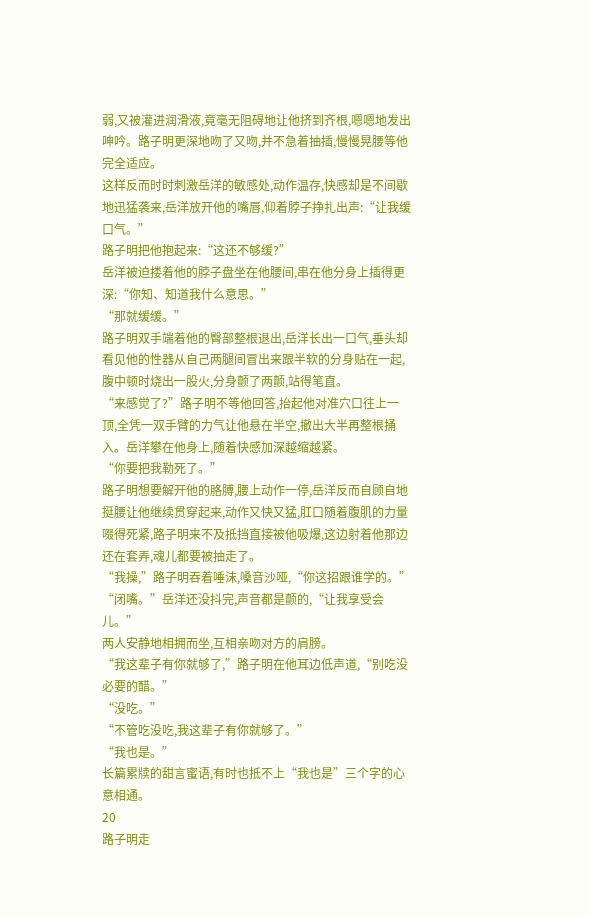弱,又被灌进润滑液,竟毫无阻碍地让他挤到齐根,嗯嗯地发出呻吟。路子明更深地吻了又吻,并不急着抽插,慢慢晃腰等他完全适应。
这样反而时时刺激岳洋的敏感处,动作温存,快感却是不间歇地迅猛袭来,岳洋放开他的嘴唇,仰着脖子挣扎出声:“让我缓口气。”
路子明把他抱起来:“这还不够缓?”
岳洋被迫搂着他的脖子盘坐在他腰间,串在他分身上插得更深:“你知、知道我什么意思。”
“那就缓缓。”
路子明双手端着他的臀部整根退出,岳洋长出一口气,垂头却看见他的性器从自己两腿间冒出来跟半软的分身贴在一起,腹中顿时烧出一股火,分身颤了两颤,站得笔直。
“来感觉了?”路子明不等他回答,抬起他对准穴口往上一顶,全凭一双手臂的力气让他悬在半空,撤出大半再整根捅入。岳洋攀在他身上,随着快感加深越缩越紧。
“你要把我勒死了。”
路子明想要解开他的胳膊,腰上动作一停,岳洋反而自顾自地挺腰让他继续贯穿起来,动作又快又猛,肛口随着腹肌的力量啜得死紧,路子明来不及抵挡直接被他吸爆,这边射着他那边还在套弄,魂儿都要被抽走了。
“我操,”路子明吞着唾沫,嗓音沙哑,“你这招跟谁学的。”
“闭嘴。”岳洋还没抖完,声音都是颤的,“让我享受会儿。”
两人安静地相拥而坐,互相亲吻对方的肩膀。
“我这辈子有你就够了,”路子明在他耳边低声道,“别吃没必要的醋。”
“没吃。”
“不管吃没吃,我这辈子有你就够了。”
“我也是。”
长篇累牍的甜言蜜语,有时也抵不上“我也是”三个字的心意相通。
20
路子明走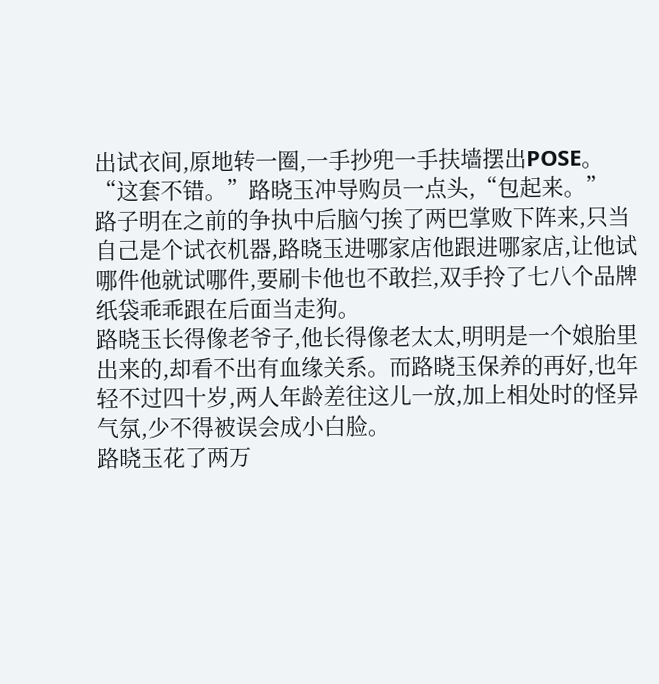出试衣间,原地转一圈,一手抄兜一手扶墙摆出POSE。
“这套不错。”路晓玉冲导购员一点头,“包起来。”
路子明在之前的争执中后脑勺挨了两巴掌败下阵来,只当自己是个试衣机器,路晓玉进哪家店他跟进哪家店,让他试哪件他就试哪件,要刷卡他也不敢拦,双手拎了七八个品牌纸袋乖乖跟在后面当走狗。
路晓玉长得像老爷子,他长得像老太太,明明是一个娘胎里出来的,却看不出有血缘关系。而路晓玉保养的再好,也年轻不过四十岁,两人年龄差往这儿一放,加上相处时的怪异气氛,少不得被误会成小白脸。
路晓玉花了两万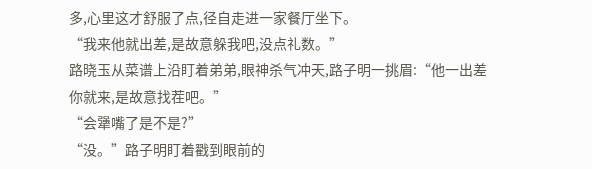多,心里这才舒服了点,径自走进一家餐厅坐下。
“我来他就出差,是故意躲我吧,没点礼数。”
路晓玉从菜谱上沿盯着弟弟,眼神杀气冲天,路子明一挑眉:“他一出差你就来,是故意找茬吧。”
“会犟嘴了是不是?”
“没。”路子明盯着戳到眼前的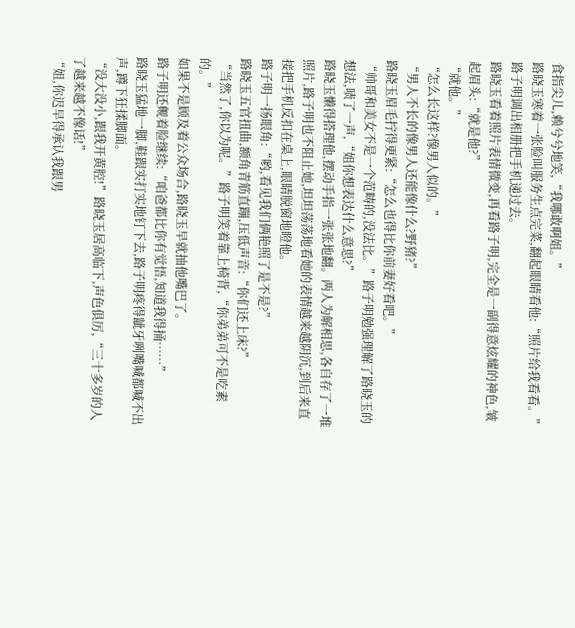食指尖儿,赖兮兮地笑,“我哪敢啊姐。”
路晓玉寒着一张脸叫服务生点完菜,翻起眼睛看他:“照片给我看看。”
路子明调出相册把手机递过去。
路晓玉看着照片表情微变,再看路子明,完全是一副得意炫耀的神色,皱起眉头:“就是他?”
“就他。”
“怎么长这样?像男人似的。”
“男人不长的像男人还能像什么?野猪?”
路晓玉眉毛拧得更紧:“怎么也得比你前妻好看吧。”
“帅哥和美女不是一个范畴的,没法比。”路子明勉强理解了路晓玉的想法,啧了一声,“姐你想表达什么意思?”
路晓玉懒得搭理他,摆动手指一张张地翻。两人为解相思,各自存了一堆照片,路子明也不阻止她,坦坦荡荡地看她的表情越来越阴沉,到后来直接把手机反扣在桌上,眼睛脱窗地瞪他。
路子明一扬眼角:“哟,看见我们俩艳照了是不是?”
路晓玉五官扭曲,额角青筋直蹦,压低声音:“你们还上床?”
“当然了,你以为呢。”路子明笑着靠上椅背,“你弟弟可不是吃素的。”
如果不是顾及着公众场合,路晓玉早就抽他嘴巴了。
路子明还觍着脸继续:“咱爸都比你有觉悟,知道我得捅……”
路晓玉猛地一脚,鞋跟实打实地钉下去,路子明疼得龇牙咧嘴喊都喊不出声,蹲下狂揉脚面。
“没大没小,跟我开黄腔!”路晓玉居高临下,声色俱厉,“三十多岁的人了越来越不像话!”
“姐,你迟早得承认我跟男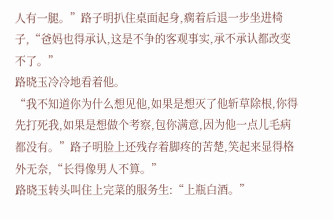人有一腿。”路子明扒住桌面起身,瘸着后退一步坐进椅子,“爸妈也得承认,这是不争的客观事实,承不承认都改变不了。”
路晓玉冷冷地看着他。
“我不知道你为什么想见他,如果是想灭了他斩草除根,你得先打死我,如果是想做个考察,包你满意,因为他一点儿毛病都没有。”路子明脸上还残存着脚疼的苦楚,笑起来显得格外无奈,“长得像男人不算。”
路晓玉转头叫住上完菜的服务生:“上瓶白酒。”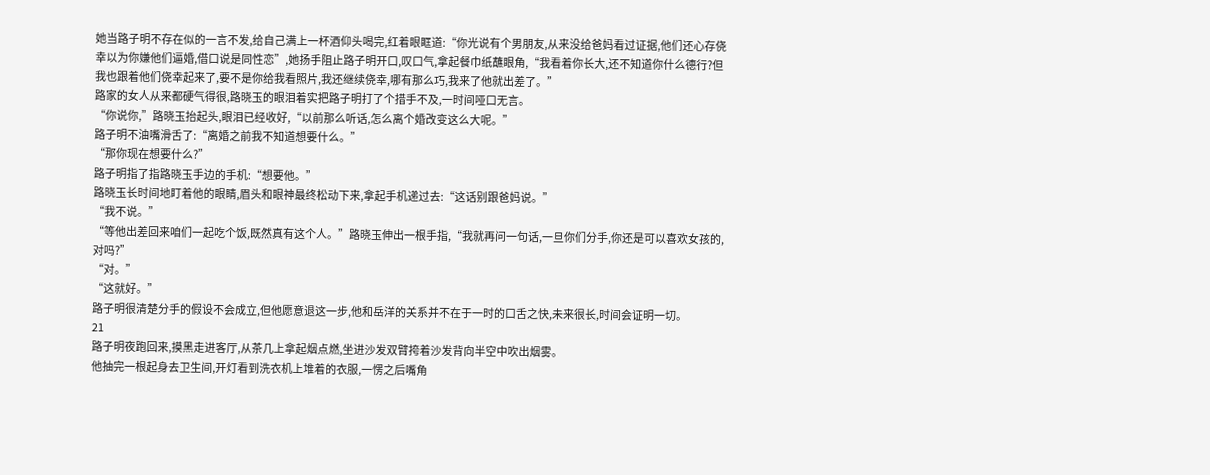她当路子明不存在似的一言不发,给自己满上一杯酒仰头喝完,红着眼眶道:“你光说有个男朋友,从来没给爸妈看过证据,他们还心存侥幸以为你嫌他们逼婚,借口说是同性恋”,她扬手阻止路子明开口,叹口气,拿起餐巾纸蘸眼角,“我看着你长大,还不知道你什么德行?但我也跟着他们侥幸起来了,要不是你给我看照片,我还继续侥幸,哪有那么巧,我来了他就出差了。”
路家的女人从来都硬气得很,路晓玉的眼泪着实把路子明打了个措手不及,一时间哑口无言。
“你说你,”路晓玉抬起头,眼泪已经收好,“以前那么听话,怎么离个婚改变这么大呢。”
路子明不油嘴滑舌了:“离婚之前我不知道想要什么。”
“那你现在想要什么?”
路子明指了指路晓玉手边的手机:“想要他。”
路晓玉长时间地盯着他的眼睛,眉头和眼神最终松动下来,拿起手机递过去:“这话别跟爸妈说。”
“我不说。”
“等他出差回来咱们一起吃个饭,既然真有这个人。”路晓玉伸出一根手指,“我就再问一句话,一旦你们分手,你还是可以喜欢女孩的,对吗?”
“对。”
“这就好。”
路子明很清楚分手的假设不会成立,但他愿意退这一步,他和岳洋的关系并不在于一时的口舌之快,未来很长,时间会证明一切。
21
路子明夜跑回来,摸黑走进客厅,从茶几上拿起烟点燃,坐进沙发双臂挎着沙发背向半空中吹出烟雾。
他抽完一根起身去卫生间,开灯看到洗衣机上堆着的衣服,一愣之后嘴角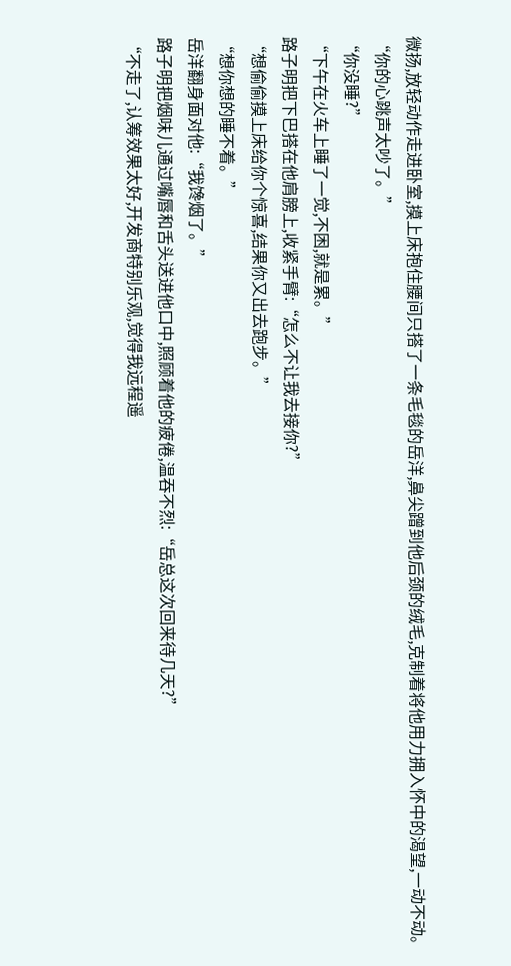微扬,放轻动作走进卧室,摸上床抱住腰间只搭了一条毛毯的岳洋,鼻尖蹭到他后颈的绒毛,克制着将他用力拥入怀中的渴望,一动不动。
“你的心跳声太吵了。”
“你没睡?”
“下午在火车上睡了一觉,不困,就是累。”
路子明把下巴搭在他肩膀上,收紧手臂:“怎么不让我去接你?”
“想偷偷摸上床给你个惊喜,结果你又出去跑步。”
“想你想的睡不着。”
岳洋翻身面对他:“我馋烟了。”
路子明把烟味儿通过嘴唇和舌头送进他口中,照顾着他的疲倦,温吞不烈:“岳总这次回来待几天?”
“不走了,认筹效果太好,开发商特别乐观,觉得我远程遥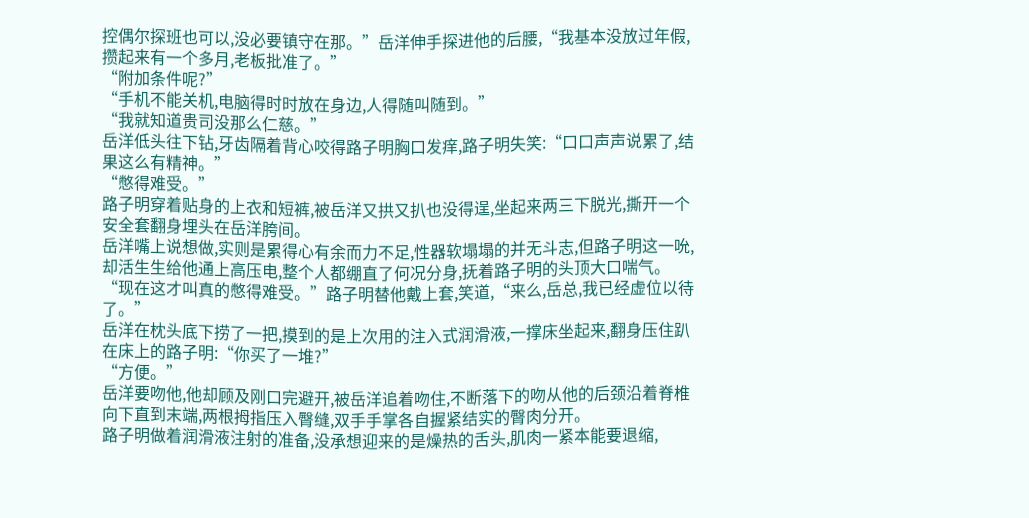控偶尔探班也可以,没必要镇守在那。”岳洋伸手探进他的后腰,“我基本没放过年假,攒起来有一个多月,老板批准了。”
“附加条件呢?”
“手机不能关机,电脑得时时放在身边,人得随叫随到。”
“我就知道贵司没那么仁慈。”
岳洋低头往下钻,牙齿隔着背心咬得路子明胸口发痒,路子明失笑:“口口声声说累了,结果这么有精神。”
“憋得难受。”
路子明穿着贴身的上衣和短裤,被岳洋又拱又扒也没得逞,坐起来两三下脱光,撕开一个安全套翻身埋头在岳洋胯间。
岳洋嘴上说想做,实则是累得心有余而力不足,性器软塌塌的并无斗志,但路子明这一吮,却活生生给他通上高压电,整个人都绷直了何况分身,抚着路子明的头顶大口喘气。
“现在这才叫真的憋得难受。”路子明替他戴上套,笑道,“来么,岳总,我已经虚位以待了。”
岳洋在枕头底下捞了一把,摸到的是上次用的注入式润滑液,一撑床坐起来,翻身压住趴在床上的路子明:“你买了一堆?”
“方便。”
岳洋要吻他,他却顾及刚口完避开,被岳洋追着吻住,不断落下的吻从他的后颈沿着脊椎向下直到末端,两根拇指压入臀缝,双手手掌各自握紧结实的臀肉分开。
路子明做着润滑液注射的准备,没承想迎来的是燥热的舌头,肌肉一紧本能要退缩,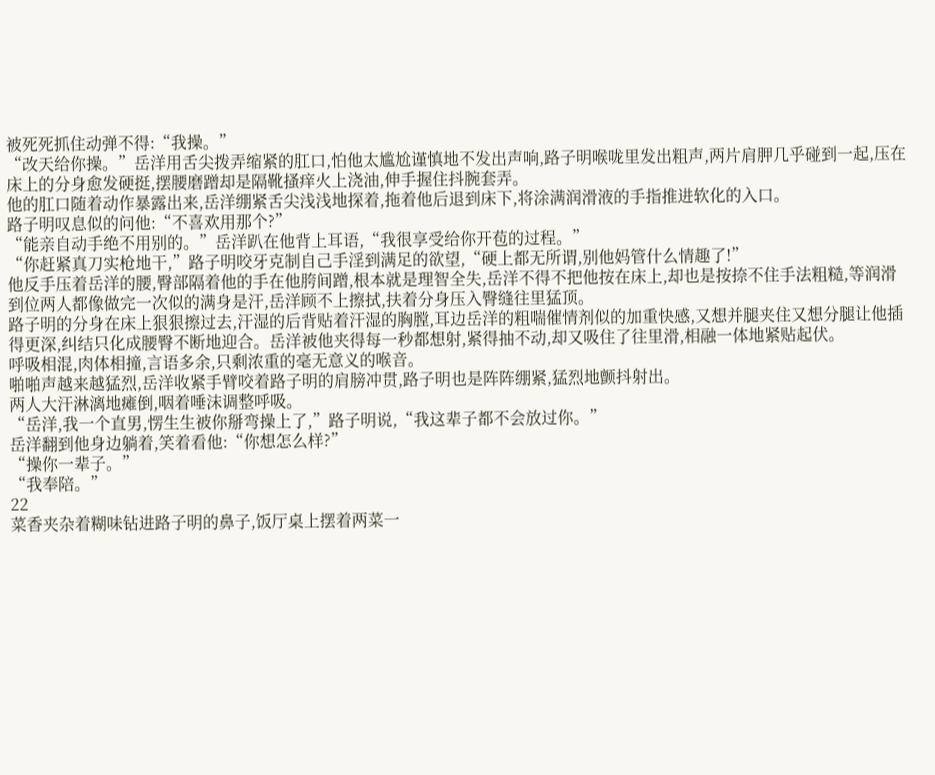被死死抓住动弹不得:“我操。”
“改天给你操。”岳洋用舌尖拨弄缩紧的肛口,怕他太尴尬谨慎地不发出声响,路子明喉咙里发出粗声,两片肩胛几乎碰到一起,压在床上的分身愈发硬挺,摆腰磨蹭却是隔靴搔痒火上浇油,伸手握住抖腕套弄。
他的肛口随着动作暴露出来,岳洋绷紧舌尖浅浅地探着,拖着他后退到床下,将涂满润滑液的手指推进软化的入口。
路子明叹息似的问他:“不喜欢用那个?”
“能亲自动手绝不用别的。”岳洋趴在他背上耳语,“我很享受给你开苞的过程。”
“你赶紧真刀实枪地干,”路子明咬牙克制自己手淫到满足的欲望,“硬上都无所谓,别他妈管什么情趣了!”
他反手压着岳洋的腰,臀部隔着他的手在他胯间蹭,根本就是理智全失,岳洋不得不把他按在床上,却也是按捺不住手法粗糙,等润滑到位两人都像做完一次似的满身是汗,岳洋顾不上擦拭,扶着分身压入臀缝往里猛顶。
路子明的分身在床上狠狠擦过去,汗湿的后背贴着汗湿的胸膛,耳边岳洋的粗喘催情剂似的加重快感,又想并腿夹住又想分腿让他插得更深,纠结只化成腰臀不断地迎合。岳洋被他夹得每一秒都想射,紧得抽不动,却又吸住了往里滑,相融一体地紧贴起伏。
呼吸相混,肉体相撞,言语多余,只剩浓重的毫无意义的喉音。
啪啪声越来越猛烈,岳洋收紧手臂咬着路子明的肩膀冲贯,路子明也是阵阵绷紧,猛烈地颤抖射出。
两人大汗淋漓地瘫倒,咽着唾沫调整呼吸。
“岳洋,我一个直男,愣生生被你掰弯操上了,”路子明说,“我这辈子都不会放过你。”
岳洋翻到他身边躺着,笑着看他:“你想怎么样?”
“操你一辈子。”
“我奉陪。”
22
菜香夹杂着糊味钻进路子明的鼻子,饭厅桌上摆着两菜一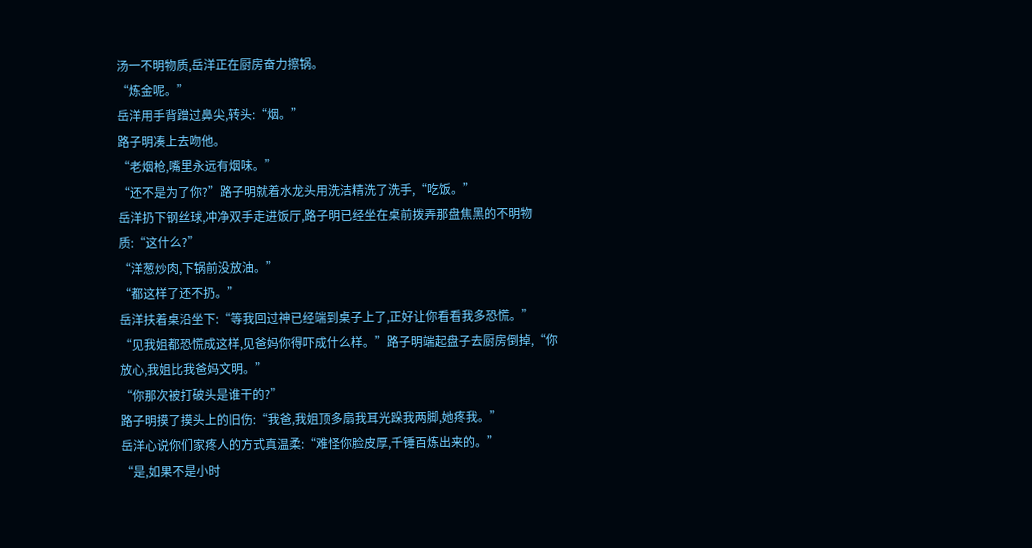汤一不明物质,岳洋正在厨房奋力擦锅。
“炼金呢。”
岳洋用手背蹭过鼻尖,转头:“烟。”
路子明凑上去吻他。
“老烟枪,嘴里永远有烟味。”
“还不是为了你?”路子明就着水龙头用洗洁精洗了洗手,“吃饭。”
岳洋扔下钢丝球,冲净双手走进饭厅,路子明已经坐在桌前拨弄那盘焦黑的不明物质:“这什么?”
“洋葱炒肉,下锅前没放油。”
“都这样了还不扔。”
岳洋扶着桌沿坐下:“等我回过神已经端到桌子上了,正好让你看看我多恐慌。”
“见我姐都恐慌成这样,见爸妈你得吓成什么样。”路子明端起盘子去厨房倒掉,“你放心,我姐比我爸妈文明。”
“你那次被打破头是谁干的?”
路子明摸了摸头上的旧伤:“我爸,我姐顶多扇我耳光跺我两脚,她疼我。”
岳洋心说你们家疼人的方式真温柔:“难怪你脸皮厚,千锤百炼出来的。”
“是,如果不是小时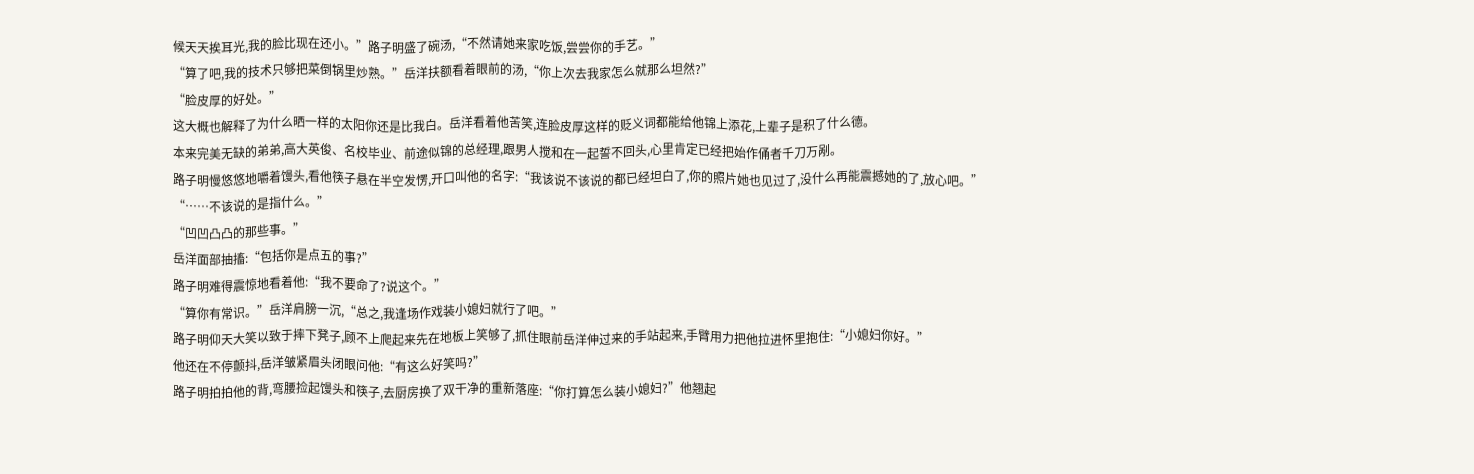候天天挨耳光,我的脸比现在还小。”路子明盛了碗汤,“不然请她来家吃饭,尝尝你的手艺。”
“算了吧,我的技术只够把菜倒锅里炒熟。”岳洋扶额看着眼前的汤,“你上次去我家怎么就那么坦然?”
“脸皮厚的好处。”
这大概也解释了为什么晒一样的太阳你还是比我白。岳洋看着他苦笑,连脸皮厚这样的贬义词都能给他锦上添花,上辈子是积了什么德。
本来完美无缺的弟弟,高大英俊、名校毕业、前途似锦的总经理,跟男人搅和在一起誓不回头,心里肯定已经把始作俑者千刀万剐。
路子明慢悠悠地嚼着馒头,看他筷子悬在半空发愣,开口叫他的名字:“我该说不该说的都已经坦白了,你的照片她也见过了,没什么再能震撼她的了,放心吧。”
“……不该说的是指什么。”
“凹凹凸凸的那些事。”
岳洋面部抽搐:“包括你是点五的事?”
路子明难得震惊地看着他:“我不要命了?说这个。”
“算你有常识。”岳洋肩膀一沉,“总之,我逢场作戏装小媳妇就行了吧。”
路子明仰天大笑以致于摔下凳子,顾不上爬起来先在地板上笑够了,抓住眼前岳洋伸过来的手站起来,手臂用力把他拉进怀里抱住:“小媳妇你好。”
他还在不停颤抖,岳洋皱紧眉头闭眼问他:“有这么好笑吗?”
路子明拍拍他的背,弯腰捡起馒头和筷子,去厨房换了双干净的重新落座:“你打算怎么装小媳妇?”他翘起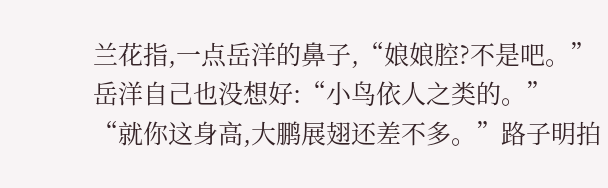兰花指,一点岳洋的鼻子,“娘娘腔?不是吧。”
岳洋自己也没想好:“小鸟依人之类的。”
“就你这身高,大鹏展翅还差不多。”路子明拍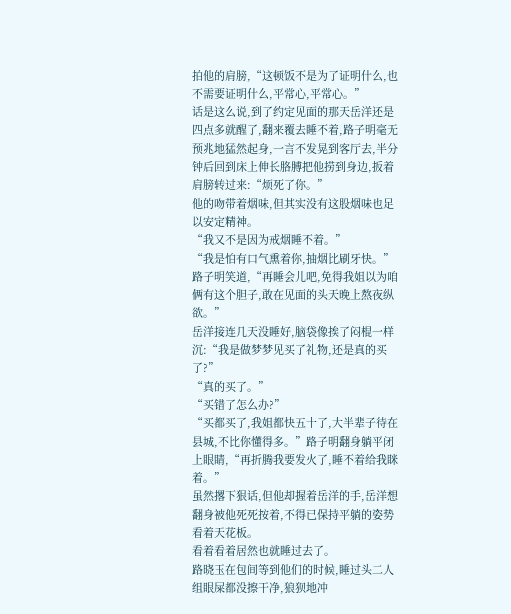拍他的肩膀,“这顿饭不是为了证明什么,也不需要证明什么,平常心,平常心。”
话是这么说,到了约定见面的那天岳洋还是四点多就醒了,翻来覆去睡不着,路子明毫无预兆地猛然起身,一言不发晃到客厅去,半分钟后回到床上伸长胳膊把他捞到身边,扳着肩膀转过来:“烦死了你。”
他的吻带着烟味,但其实没有这股烟味也足以安定精神。
“我又不是因为戒烟睡不着。”
“我是怕有口气熏着你,抽烟比刷牙快。”路子明笑道,“再睡会儿吧,免得我姐以为咱俩有这个胆子,敢在见面的头天晚上熬夜纵欲。”
岳洋接连几天没睡好,脑袋像挨了闷棍一样沉:“我是做梦梦见买了礼物,还是真的买了?”
“真的买了。”
“买错了怎么办?”
“买都买了,我姐都快五十了,大半辈子待在县城,不比你懂得多。”路子明翻身躺平闭上眼睛,“再折腾我要发火了,睡不着给我眯着。”
虽然撂下狠话,但他却握着岳洋的手,岳洋想翻身被他死死按着,不得已保持平躺的姿势看着天花板。
看着看着居然也就睡过去了。
路晓玉在包间等到他们的时候,睡过头二人组眼屎都没擦干净,狼狈地冲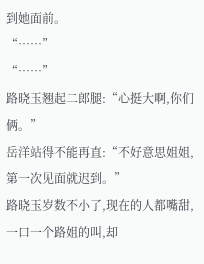到她面前。
“……”
“……”
路晓玉翘起二郎腿:“心挺大啊,你们俩。”
岳洋站得不能再直:“不好意思姐姐,第一次见面就迟到。”
路晓玉岁数不小了,现在的人都嘴甜,一口一个路姐的叫,却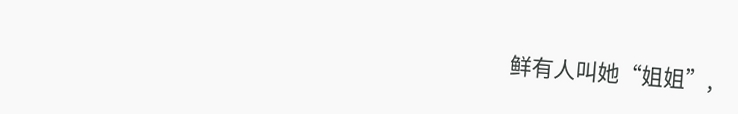鲜有人叫她“姐姐”,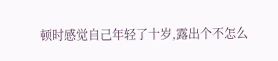顿时感觉自己年轻了十岁,露出个不怎么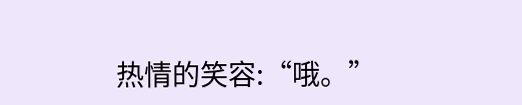热情的笑容:“哦。”